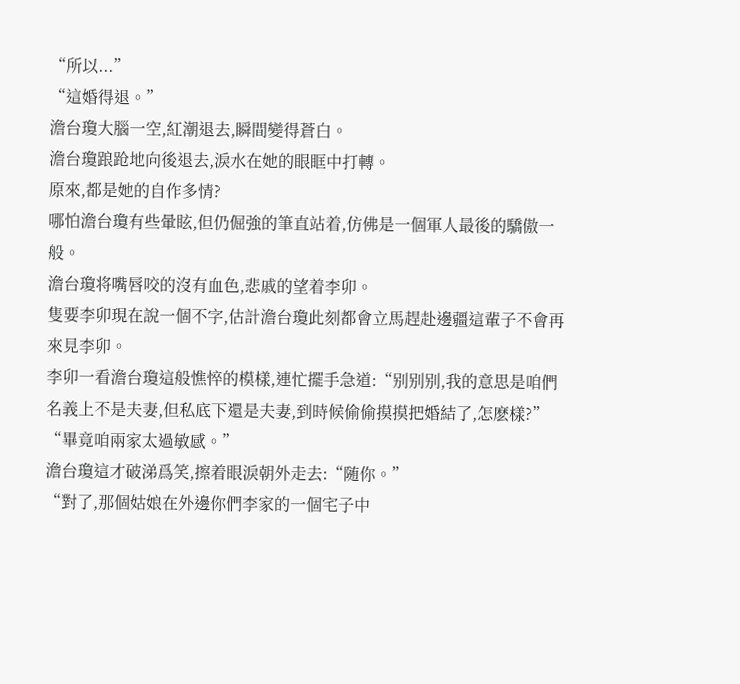“所以...”
“這婚得退。”
澹台瓊大腦一空,紅潮退去,瞬間變得蒼白。
澹台瓊踉跄地向後退去,淚水在她的眼眶中打轉。
原來,都是她的自作多情?
哪怕澹台瓊有些暈眩,但仍倔強的筆直站着,仿佛是一個軍人最後的驕傲一般。
澹台瓊将嘴唇咬的沒有血色,悲戚的望着李卯。
隻要李卯現在說一個不字,估計澹台瓊此刻都會立馬趕赴邊疆這輩子不會再來見李卯。
李卯一看澹台瓊這般憔悴的模樣,連忙擺手急道:“别别别,我的意思是咱們名義上不是夫妻,但私底下還是夫妻,到時候偷偷摸摸把婚結了,怎麽樣?”
“畢竟咱兩家太過敏感。”
澹台瓊這才破涕爲笑,擦着眼淚朝外走去:“随你。”
“對了,那個姑娘在外邊你們李家的一個宅子中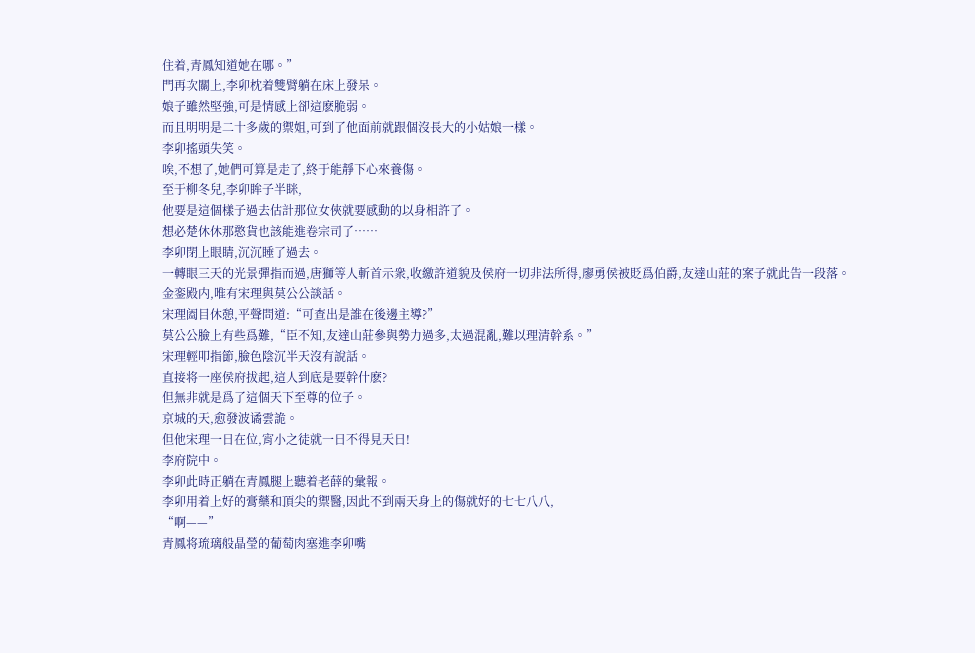住着,青鳳知道她在哪。”
門再次關上,李卯枕着雙臂躺在床上發呆。
娘子雖然堅強,可是情感上卻這麽脆弱。
而且明明是二十多歲的禦姐,可到了他面前就跟個沒長大的小姑娘一樣。
李卯搖頭失笑。
唉,不想了,她們可算是走了,終于能靜下心來養傷。
至于柳冬兒,李卯眸子半眯,
他要是這個樣子過去估計那位女俠就要感動的以身相許了。
想必楚休休那憨貨也該能進卷宗司了……
李卯閉上眼睛,沉沉睡了過去。
一轉眼三天的光景彈指而過,唐獅等人斬首示衆,收繳許道貌及侯府一切非法所得,廖勇侯被貶爲伯爵,友達山莊的案子就此告一段落。
金銮殿内,唯有宋理與莫公公談話。
宋理阖目休憩,平聲問道:“可查出是誰在後邊主導?”
莫公公臉上有些爲難,“臣不知,友達山莊參與勢力過多,太過混亂,難以理清幹系。”
宋理輕叩指節,臉色陰沉半天沒有說話。
直接将一座侯府拔起,這人到底是要幹什麽?
但無非就是爲了這個天下至尊的位子。
京城的天,愈發波谲雲詭。
但他宋理一日在位,宵小之徒就一日不得見天日!
李府院中。
李卯此時正躺在青鳳腿上聽着老薛的彙報。
李卯用着上好的膏藥和頂尖的禦醫,因此不到兩天身上的傷就好的七七八八,
“啊——”
青鳳将琉璃般晶瑩的葡萄肉塞進李卯嘴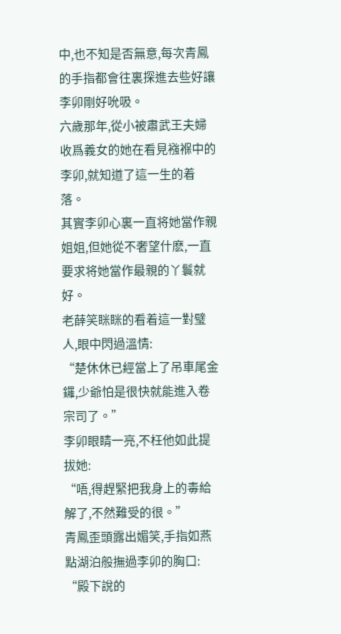中,也不知是否無意,每次青鳳的手指都會往裏探進去些好讓李卯剛好吮吸。
六歲那年,從小被肅武王夫婦收爲義女的她在看見襁褓中的李卯,就知道了這一生的着落。
其實李卯心裏一直将她當作親姐姐,但她從不奢望什麽,一直要求将她當作最親的丫鬟就好。
老薛笑眯眯的看着這一對璧人,眼中閃過溫情:
“楚休休已經當上了吊車尾金鑼,少爺怕是很快就能進入卷宗司了。”
李卯眼睛一亮,不枉他如此提拔她:
“唔,得趕緊把我身上的毒給解了,不然難受的很。”
青鳳歪頭露出媚笑,手指如燕點湖泊般撫過李卯的胸口:
“殿下說的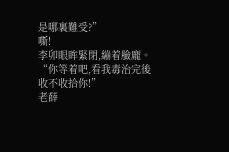是哪裏難受?”
嘶!
李卯眼眸緊閉,繃着臉龐。
“你等着吧,看我毒治完後收不收拾你!”
老薛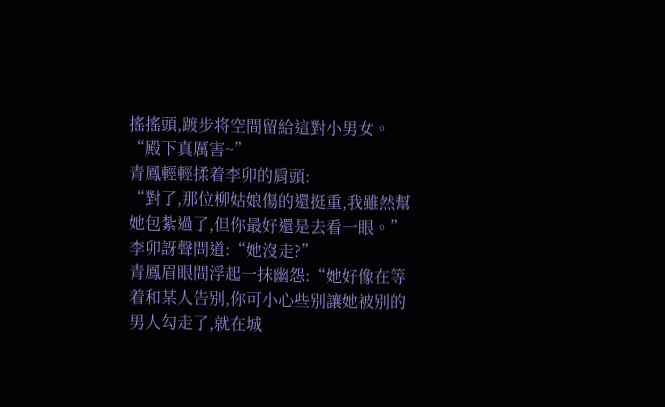搖搖頭,踱步将空間留給這對小男女。
“殿下真厲害~”
青鳳輕輕揉着李卯的肩頭:
“對了,那位柳姑娘傷的還挺重,我雖然幫她包紮過了,但你最好還是去看一眼。”
李卯訝聲問道:“她沒走?”
青鳳眉眼間浮起一抹幽怨:“她好像在等着和某人告别,你可小心些别讓她被别的男人勾走了,就在城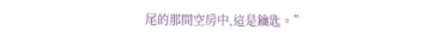尾的那間空房中,這是鑰匙。”